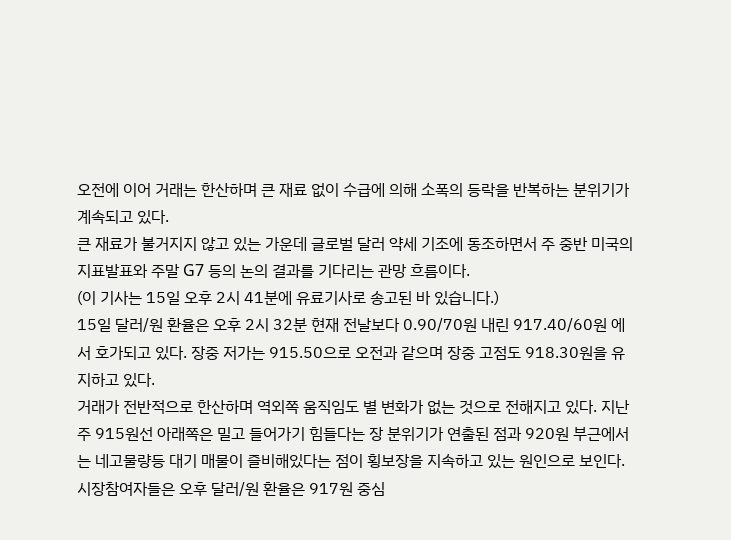오전에 이어 거래는 한산하며 큰 재료 없이 수급에 의해 소폭의 등락을 반복하는 분위기가 계속되고 있다.
큰 재료가 불거지지 않고 있는 가운데 글로벌 달러 약세 기조에 동조하면서 주 중반 미국의 지표발표와 주말 G7 등의 논의 결과를 기다리는 관망 흐름이다.
(이 기사는 15일 오후 2시 41분에 유료기사로 송고된 바 있습니다.)
15일 달러/원 환율은 오후 2시 32분 현재 전날보다 0.90/70원 내린 917.40/60원 에서 호가되고 있다. 장중 저가는 915.50으로 오전과 같으며 장중 고점도 918.30원을 유지하고 있다.
거래가 전반적으로 한산하며 역외쪽 움직임도 별 변화가 없는 것으로 전해지고 있다. 지난주 915원선 아래쪽은 밀고 들어가기 힘들다는 장 분위기가 연출된 점과 920원 부근에서는 네고물량등 대기 매물이 즐비해있다는 점이 횡보장을 지속하고 있는 원인으로 보인다.
시장참여자들은 오후 달러/원 환율은 917원 중심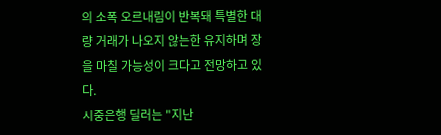의 소폭 오르내림이 반복돼 특별한 대량 거래가 나오지 않는한 유지하며 장을 마칠 가능성이 크다고 전망하고 있다.
시중은행 딜러는 "지난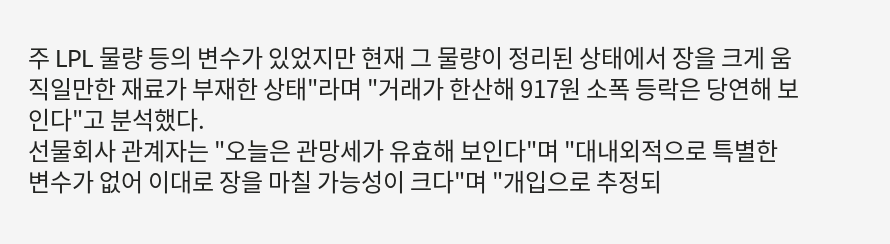주 LPL 물량 등의 변수가 있었지만 현재 그 물량이 정리된 상태에서 장을 크게 움직일만한 재료가 부재한 상태"라며 "거래가 한산해 917원 소폭 등락은 당연해 보인다"고 분석했다.
선물회사 관계자는 "오늘은 관망세가 유효해 보인다"며 "대내외적으로 특별한 변수가 없어 이대로 장을 마칠 가능성이 크다"며 "개입으로 추정되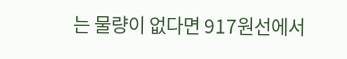는 물량이 없다면 917원선에서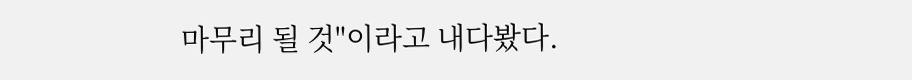마무리 될 것"이라고 내다봤다.